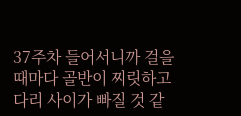37주차 들어서니까 걸을 때마다 골반이 찌릿하고 다리 사이가 빠질 것 같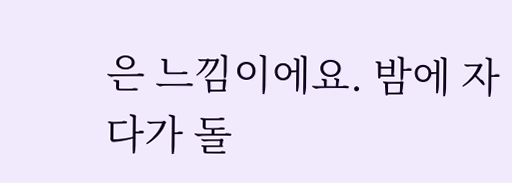은 느낌이에요. 밤에 자다가 돌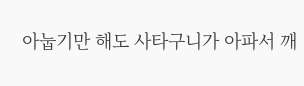아눕기만 해도 사타구니가 아파서 깨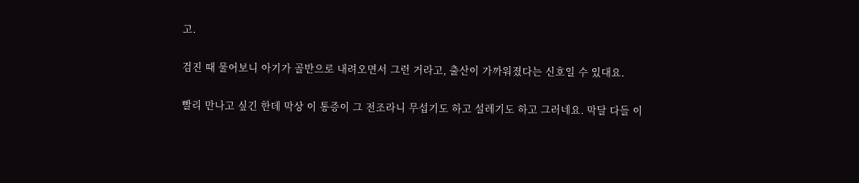고.

검진 때 물어보니 아기가 골반으로 내려오면서 그런 거라고, 출산이 가까워졌다는 신호일 수 있대요.

빨리 만나고 싶긴 한데 막상 이 통증이 그 전조라니 무섭기도 하고 설레기도 하고 그러네요. 막달 다들 이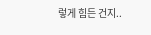렇게 힘든 건지..